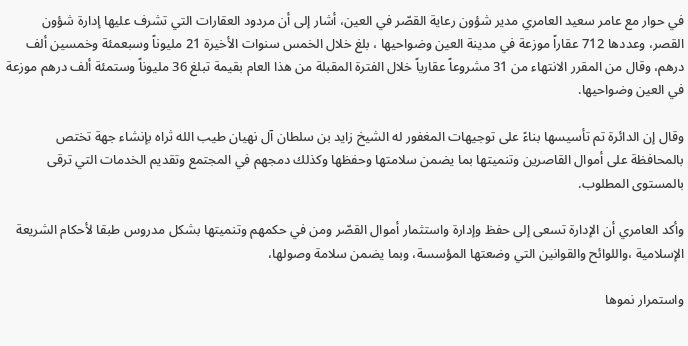في حوار مع عامر سعيد العامري مدير شؤون رعاية القصّر في العين، أشار إلى أن مردود العقارات التي تشرف عليها إدارة شؤون القصر، وعددها 712 عقاراً موزعة في مدينة العين وضواحيها ، بلغ خلال الخمس سنوات الأخيرة 21 مليوناً وسبعمئة وخمسين ألف درهم، وقال من المقرر الانتهاء من 31 مشروعاً عقارياً خلال الفترة المقبلة من هذا العام بقيمة تبلغ 36 مليوناً وستمئة ألف درهم موزعة في العين وضواحيها.

وقال إن الدائرة تم تأسيسها بناءً على توجيهات المغفور له الشيخ زايد بن سلطان آل نهيان طيب الله ثراه بإنشاء جهة تختص بالمحافظة على أموال القاصرين وتنميتها بما يضمن سلامتها وحفظها وكذلك دمجهم في المجتمع وتقديم الخدمات التي ترقى بالمستوى المطلوب.

وأكد العامري أن الإدارة تسعى إلى حفظ وإدارة واستثمار أموال القصّر ومن في حكمهم وتنميتها بشكل مدروس طبقا لأحكام الشريعة الإسلامية ،واللوائح والقوانين التي وضعتها المؤسسة، وبما يضمن سلامة وصولها،

واستمرار نموها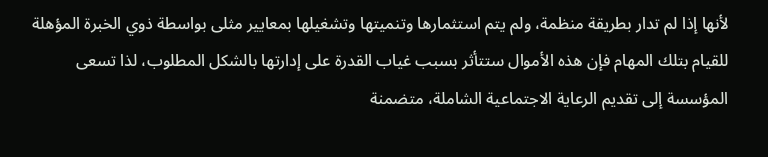لأنها إذا لم تدار بطريقة منظمة، ولم يتم استثمارها وتنميتها وتشغيلها بمعايير مثلى بواسطة ذوي الخبرة المؤهلة للقيام بتلك المهام فإن هذه الأموال ستتأثر بسبب غياب القدرة على إدارتها بالشكل المطلوب، لذا تسعى المؤسسة إلى تقديم الرعاية الاجتماعية الشاملة، متضمنة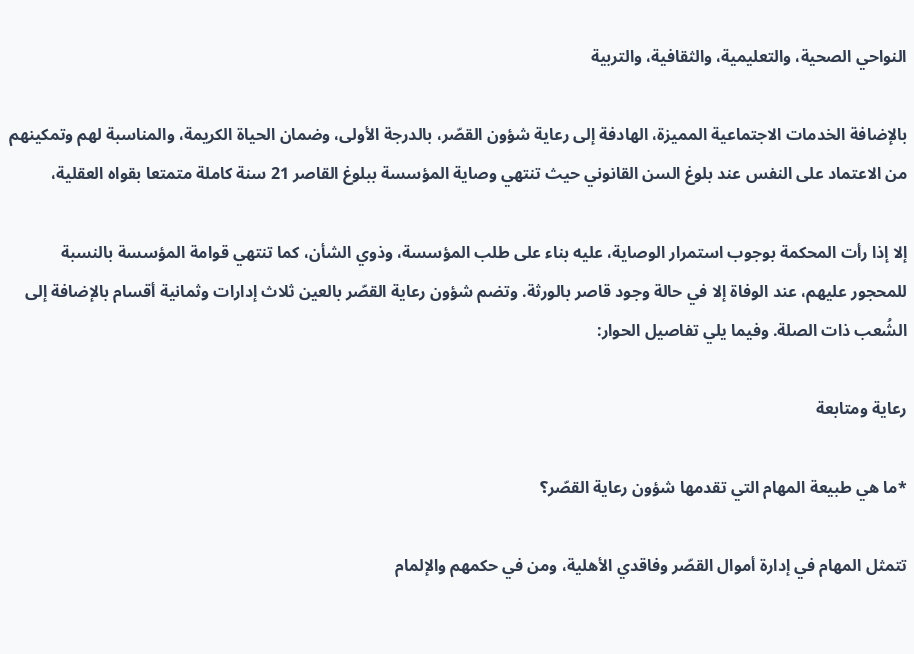النواحي الصحية، والتعليمية، والثقافية، والتربية

بالإضافة الخدمات الاجتماعية المميزة، الهادفة إلى رعاية شؤون القصّر، بالدرجة الأولى، وضمان الحياة الكريمة، والمناسبة لهم وتمكينهم من الاعتماد على النفس عند بلوغ السن القانوني حيث تنتهي وصاية المؤسسة ببلوغ القاصر 21 سنة كاملة متمتعا بقواه العقلية،

إلا إذا رأت المحكمة بوجوب استمرار الوصاية، عليه بناء على طلب المؤسسة، وذوي الشأن، كما تنتهي قوامة المؤسسة بالنسبة للمحجور عليهم، عند الوفاة إلا في حالة وجود قاصر بالورثة. وتضم شؤون رعاية القصّر بالعين ثلاث إدارات وثمانية أقسام بالإضافة إلى الشُعب ذات الصلة. وفيما يلي تفاصيل الحوار:

رعاية ومتابعة

*ما هي طبيعة المهام التي تقدمها شؤون رعاية القصّر؟

تتمثل المهام في إدارة أموال القصّر وفاقدي الأهلية، ومن في حكمهم والإلمام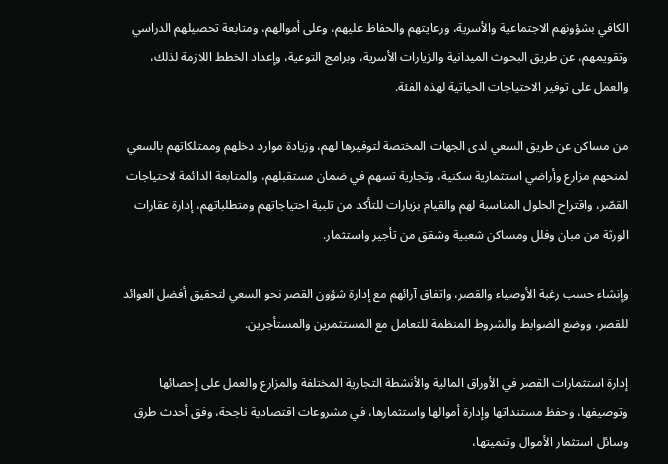الكافي بشؤونهم الاجتماعية والأسرية، ورعايتهم والحفاظ عليهم، وعلى أموالهم، ومتابعة تحصيلهم الدراسي وتقويمهم، عن طريق البحوث الميدانية والزيارات الأسرية، وبرامج التوعية، وإعداد الخطط اللازمة لذلك، والعمل على توفير الاحتياجات الحياتية لهذه الفئة.

من مساكن عن طريق السعي لدى الجهات المختصة لتوفيرها لهم، وزيادة موارد دخلهم وممتلكاتهم بالسعي لمنحهم مزارع وأراضي استثمارية سكنية، وتجارية تسهم في ضمان مستقبلهم، والمتابعة الدائمة لاحتياجات القصّر، واقتراح الحلول المناسبة لهم والقيام بزيارات للتأكد من تلبية احتياجاتهم ومتطلباتهم، إدارة عقارات الورثة من مبان وفلل ومساكن شعبية وشقق من تأجير واستثمار.

وإنشاء حسب رغبة الأوصياء والقصر، واتفاق آرائهم مع إدارة شؤون القصر نحو السعي لتحقيق أفضل العوائد للقصر، ووضع الضوابط والشروط المنظمة للتعامل مع المستثمرين والمستأجرين.

إدارة استثمارات القصر في الأوراق المالية والأنشطة التجارية المختلفة والمزارع والعمل على إحصائها وتوصيفها، وحفظ مستنداتها وإدارة أموالها واستثمارها، في مشروعات اقتصادية ناجحة، وفق أحدث طرق وسائل استثمار الأموال وتنميتها،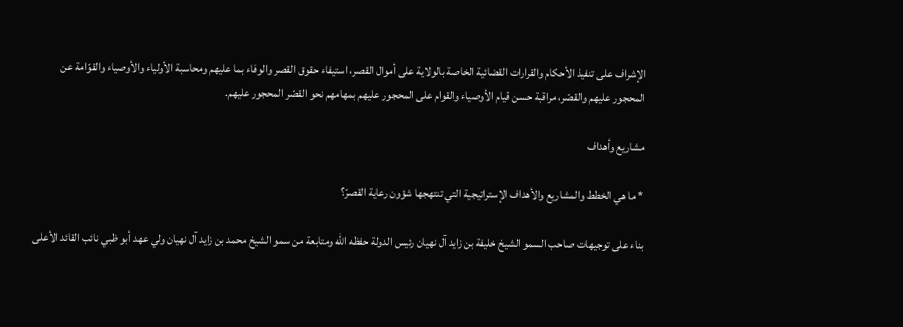الإشراف على تنفيذ الأحكام والقرارات القضائية الخاصة بالولاية على أموال القصر، استيفاء حقوق القصر والوفاء بما عليهم ومحاسبة الأولياء والأوصياء والقوّامة عن المحجور عليهم والقصّر، مراقبة حسن قيام الأوصياء والقوام على المحجور عليهم بمهامهم نحو القصّر المحجور عليهم.

مشاريع وأهداف

* ما هي الخطط والمشاريع والأهداف الإستراتيجية التي تنتهجها شؤون رعاية القصرّ؟

بناء على توجيهات صاحب السمو الشيخ خليفة بن زايد آل نهيان رئيس الدولة حفظه الله ومتابعة من سمو الشيخ محمد بن زايد آل نهيان ولي عهد أبو ظبي نائب القائد الأعلى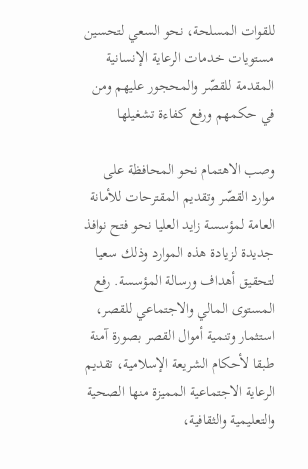للقوات المسلحة، نحو السعي لتحسين مستويات خدمات الرعاية الإنسانية المقدمة للقصّر والمحجور عليهم ومن في حكمهم ورفع كفاءة تشغيلها

وصب الاهتمام نحو المحافظة على موارد القصّر وتقديم المقترحات للأمانة العامة لمؤسسة زايد العليا نحو فتح نوافذ جديدة لزيادة هذه الموارد وذلك سعيا لتحقيق أهداف ورسالة المؤسسة. رفع المستوى المالي والاجتماعي للقصر، استثمار وتنمية أموال القصر بصورة آمنة طبقا لأحكام الشريعة الإسلامية، تقديم الرعاية الاجتماعية المميزة منها الصحية والتعليمية والثقافية،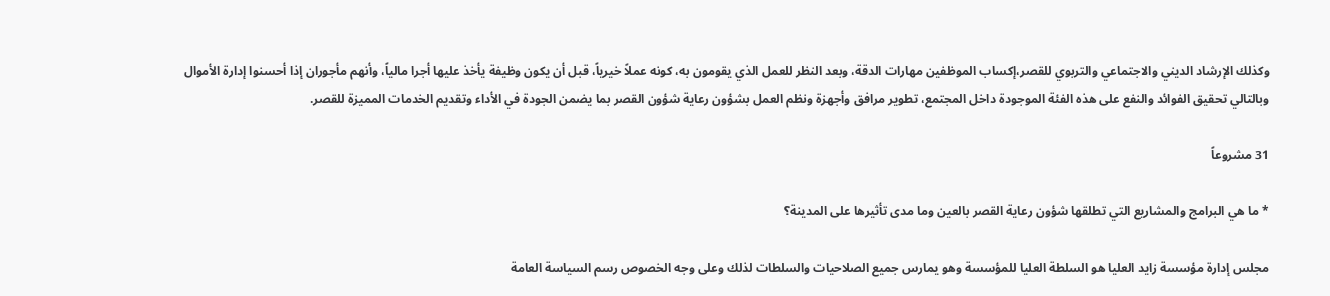وكذلك الإرشاد الديني والاجتماعي والتربوي للقصر،إكساب الموظفين مهارات الدقة، وبعد النظر للعمل الذي يقومون به، كونه عملاً خيرياً، قبل أن يكون وظيفة يأخذ عليها أجرا مالياً، وأنهم مأجوران إذا أحسنوا إدارة الأموال وبالتالي تحقيق الفوائد والنفع على هذه الفئة الموجودة داخل المجتمع، تطوير مرافق وأجهزة ونظم العمل بشؤون رعاية شؤون القصر بما يضمن الجودة في الأداء وتقديم الخدمات المميزة للقصر.

31 مشروعاً

* ما هي البرامج والمشاريع التي تطلقها شؤون رعاية القصر بالعين وما مدى تأثيرها على المدينة؟

مجلس إدارة مؤسسة زايد العليا هو السلطة العليا للمؤسسة وهو يمارس جميع الصلاحيات والسلطات لذلك وعلى وجه الخصوص رسم السياسة العامة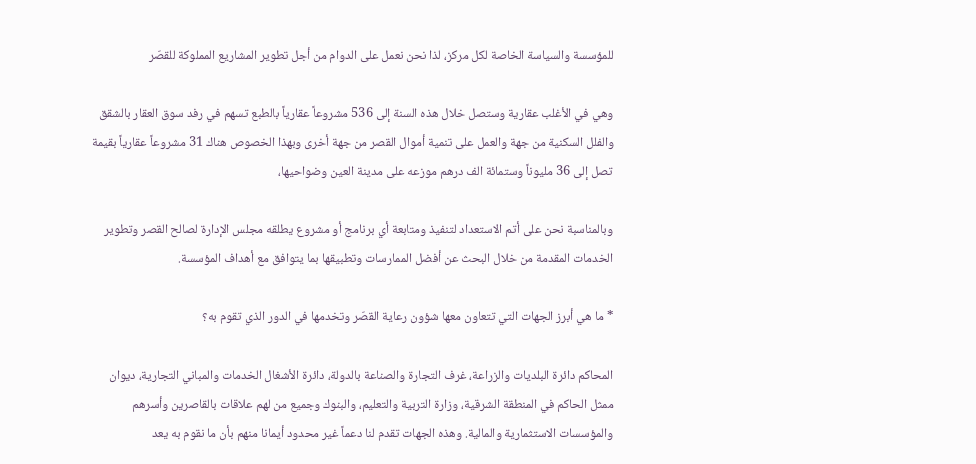للمؤسسة والسياسة الخاصة لكل مركز، لذا نحن نعمل على الدوام من أجل تطوير المشاريع المملوكة للقصّر

وهي في الأغلب عقارية وستصل خلال هذه السنة إلى 536 مشروعاً عقارياً بالطبع تسهم في رفد سوق العقار بالشقق والفلل السكنية من جهة والعمل على تنمية أموال القصر من جهة أخرى وبهذا الخصوص هناك 31 مشروعاً عقارياً بقيمة تصل إلى 36 مليوناً وستمائة الف درهم موزعه على مدينة العين وضواحيها،

وبالمناسبة نحن على أتم الاستعداد لتنفيذ ومتابعة أي برنامج أو مشروع يطلقه مجلس الإدارة لصالح القصر وتطوير الخدمات المقدمة من خلال البحث عن أفضل الممارسات وتطبيقها بما يتوافق مع أهداف المؤسسة.

* ما هي أبرز الجهات التي تتعاون معها شؤون رعاية القصّر وتخدمها في الدور الذي تقوم به؟

المحاكم دائرة البلديات والزراعة، غرف التجارة والصناعة بالدولة، دائرة الأشغال الخدمات والمباني التجارية، ديوان ممثل الحاكم في المنطقة الشرقية، وزارة التربية والتعليم، والبنوك وجميع من لهم علاقات بالقاصرين وأسرهم والمؤسسات الاستثمارية والمالية. وهذه الجهات تقدم لنا دعماً غير محدود أيمانا منهم بأن ما نقوم به يعد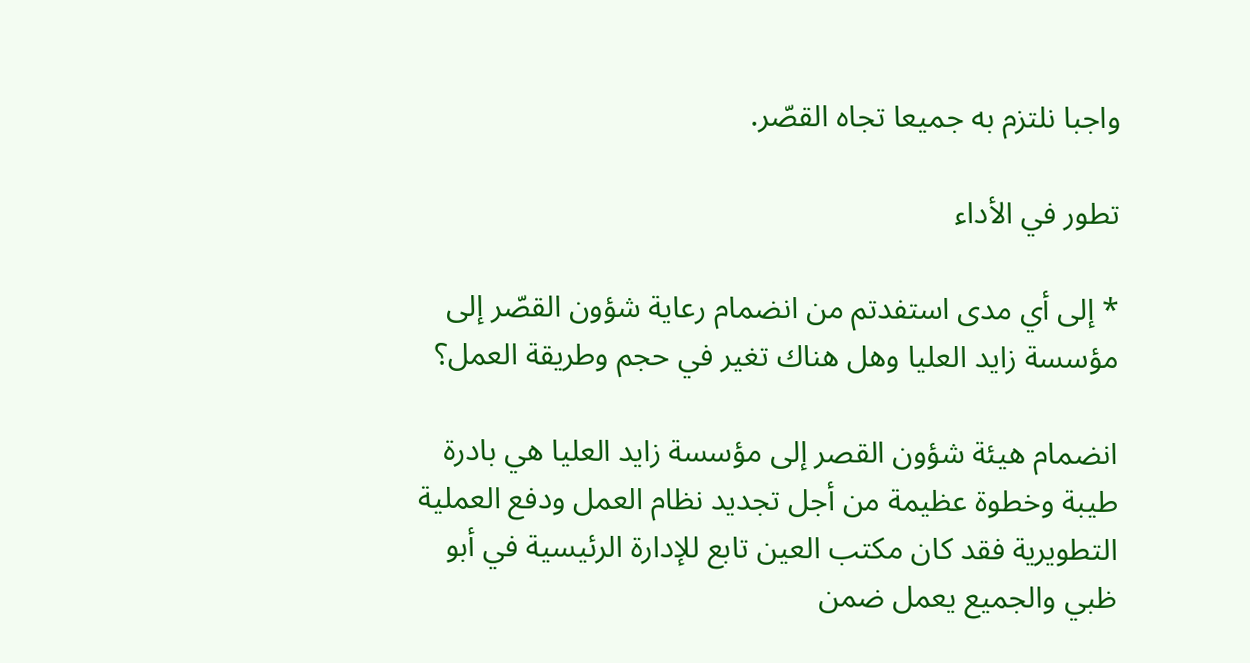واجبا نلتزم به جميعا تجاه القصّر.

تطور في الأداء

* إلى أي مدى استفدتم من انضمام رعاية شؤون القصّر إلى مؤسسة زايد العليا وهل هناك تغير في حجم وطريقة العمل؟

انضمام هيئة شؤون القصر إلى مؤسسة زايد العليا هي بادرة طيبة وخطوة عظيمة من أجل تجديد نظام العمل ودفع العملية التطويرية فقد كان مكتب العين تابع للإدارة الرئيسية في أبو ظبي والجميع يعمل ضمن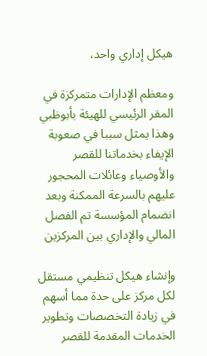هيكل إداري واحد،

ومعظم الإدارات متمركزة في المقر الرئيسي للهيئة بأبوظبي وهذا يمثل سببا في صعوبة الإيفاء بخدماتنا للقصر والأوصياء وعائلات المحجور عليهم بالسرعة الممكنة وبعد انضمام المؤسسة تم الفصل المالي والإداري بين المركزين

وإنشاء هيكل تنظيمي مستقل لكل مركز على حدة مما أسهم في زيادة التخصصات وتطوير الخدمات المقدمة للقصر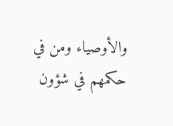والأوصياء ومن في حكمهم في شؤون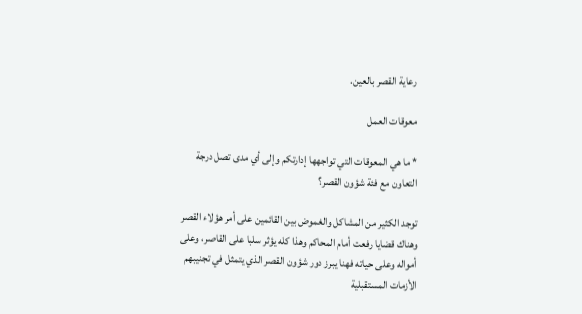رعاية القصر بالعين.

معوقات العمل

* ما هي المعوقات التي تواجهها إدارتكم وإلى أي مدى تصل درجة التعاون مع فئة شؤون القصر؟

توجد الكثير من المشاكل والغموض بين القائمين على أمر هؤلاء القصر وهناك قضايا رفعت أمام المحاكم وهذا كله يؤثر سلبا على القاصر، وعلى أمواله وعلى حياته فهنا يبرز دور شؤون القصر الذي يتمثل في تجنيبهم الأزمات المستقبلية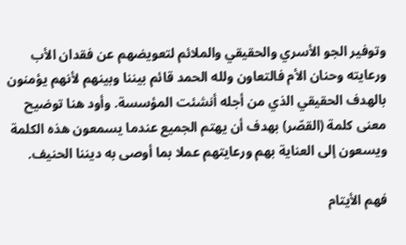وتوفير الجو الأسري والحقيقي والملائم لتعويضهم عن فقدان الأب ورعايته وحنان الأم فالتعاون ولله الحمد قائم بيننا وبينهم لأنهم يؤمنون بالهدف الحقيقي الذي من أجله أنشئت المؤسسة. وأود هنا توضيح معنى كلمة (القصّر) بهدف أن يهتم الجميع عندما يسمعون هذه الكلمة ويسعون إلى العناية بهم ورعايتهم عملا بما أوصى به ديننا الحنيف.

فهم الأيتام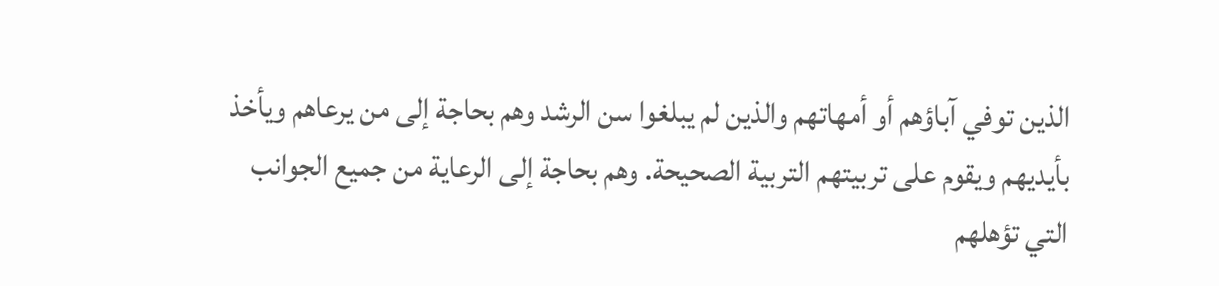الذين توفي آباؤهم أو أمهاتهم والذين لم يبلغوا سن الرشد وهم بحاجة إلى من يرعاهم ويأخذ بأيديهم ويقوم على تربيتهم التربية الصحيحة. وهم بحاجة إلى الرعاية من جميع الجوانب التي تؤهلهم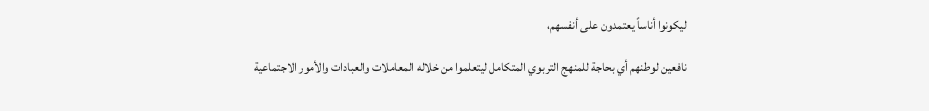ليكونوا أناساً يعتمدون على أنفسهم،

نافعين لوطنهم أي بحاجة للمنهج التربوي المتكامل ليتعلموا من خلاله المعاملات والعبادات والأمور الاجتماعية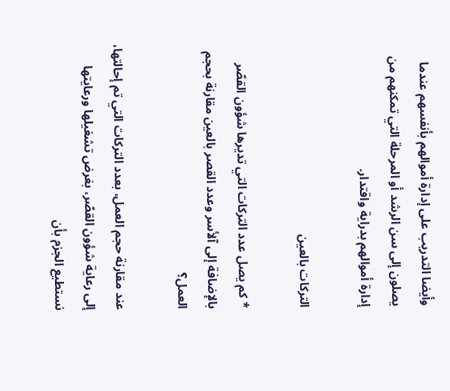وأيضا التدريب على إدارة أموالهم بأنفسهم عندما يصلون إلى سن الرشد أو المرحلة التي تمكنهم من إدارة أموالهم بدراية واقتدار.

التركات بالعين

* كم يصل عدد التركات التي تديرها شؤون القصّر بالإضافة إلى آلأسر وعدد القصر بالعين مقارنة بحجم العمل؟

عند مقارنة حجم العمل، بعدد التركات التي تم إحالتها، إلى رعاية شؤون القصّر، بغرض تشغيلها ورعايتها نستطيع الجزم بأن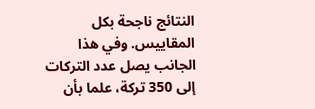النتائج ناجحة بكل المقاييس. وفي هذا الجانب يصل عدد التركات إلى 350 تركة، علما بأن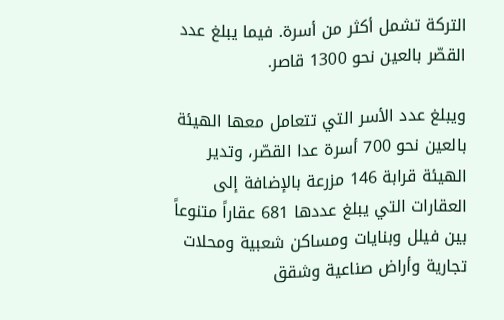التركة تشمل أكثر من أسرة. فيما يبلغ عدد القصّر بالعين نحو 1300 قاصر.

ويبلغ عدد الأسر التي تتعامل معها الهيئة بالعين نحو 700 أسرة عدا القصّر، وتدير الهيئة قرابة 146 مزرعة بالإضافة إلى العقارات التي يبلغ عددها 681 عقاراً متنوعاً بين فيلل وبنايات ومساكن شعبية ومحلات تجارية وأراض صناعية وشقق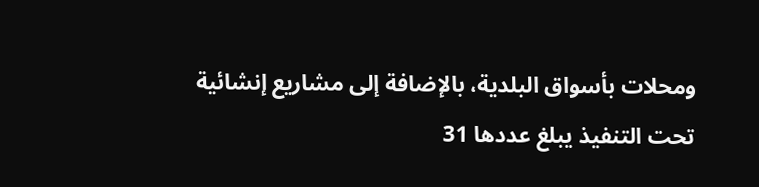ومحلات بأسواق البلدية، بالإضافة إلى مشاريع إنشائية تحت التنفيذ يبلغ عددها 31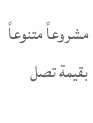مشروعاً متنوعاً بقيمة تصل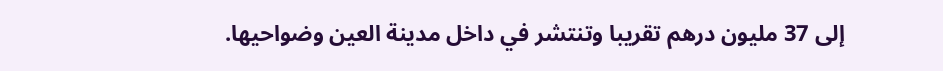إلى 37 مليون درهم تقريبا وتنتشر في داخل مدينة العين وضواحيها.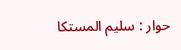حوار : سليم المستكا